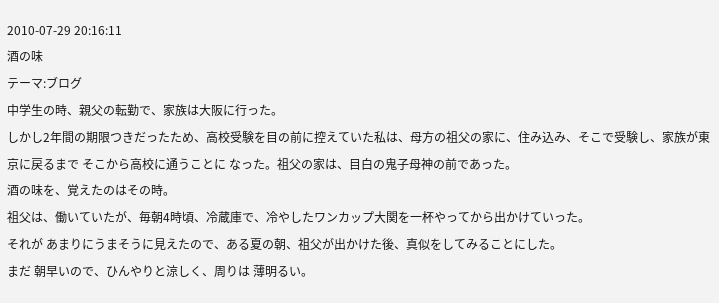2010-07-29 20:16:11
酒の味
テーマ:ブログ
中学生の時、親父の転勤で、家族は大阪に行った。
しかし2年間の期限つきだったため、高校受験を目の前に控えていた私は、母方の祖父の家に、住み込み、そこで受験し、家族が東京に戻るまで そこから高校に通うことに なった。祖父の家は、目白の鬼子母神の前であった。
酒の味を、覚えたのはその時。
祖父は、働いていたが、毎朝4時頃、冷蔵庫で、冷やしたワンカップ大関を一杯やってから出かけていった。
それが あまりにうまそうに見えたので、ある夏の朝、祖父が出かけた後、真似をしてみることにした。
まだ 朝早いので、ひんやりと涼しく、周りは 薄明るい。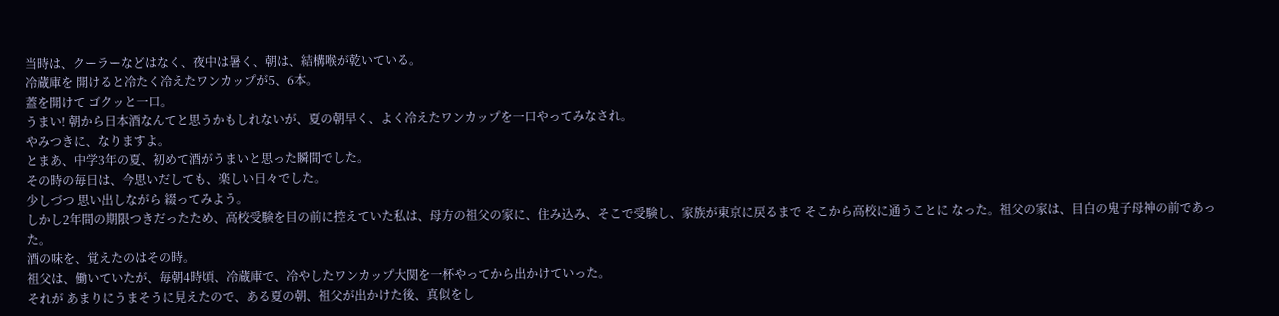当時は、クーラーなどはなく、夜中は暑く、朝は、結構喉が乾いている。
冷蔵庫を 開けると冷たく冷えたワンカップが5、6本。
蓋を開けて ゴクッと一口。
うまい! 朝から日本酒なんてと思うかもしれないが、夏の朝早く、よく冷えたワンカップを一口やってみなされ。
やみつきに、なりますよ。
とまあ、中学3年の夏、初めて酒がうまいと思った瞬間でした。
その時の毎日は、今思いだしても、楽しい日々でした。
少しづつ 思い出しながら 綴ってみよう。
しかし2年間の期限つきだったため、高校受験を目の前に控えていた私は、母方の祖父の家に、住み込み、そこで受験し、家族が東京に戻るまで そこから高校に通うことに なった。祖父の家は、目白の鬼子母神の前であった。
酒の味を、覚えたのはその時。
祖父は、働いていたが、毎朝4時頃、冷蔵庫で、冷やしたワンカップ大関を一杯やってから出かけていった。
それが あまりにうまそうに見えたので、ある夏の朝、祖父が出かけた後、真似をし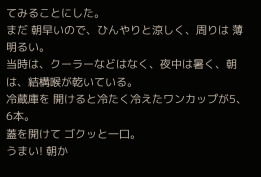てみることにした。
まだ 朝早いので、ひんやりと涼しく、周りは 薄明るい。
当時は、クーラーなどはなく、夜中は暑く、朝は、結構喉が乾いている。
冷蔵庫を 開けると冷たく冷えたワンカップが5、6本。
蓋を開けて ゴクッと一口。
うまい! 朝か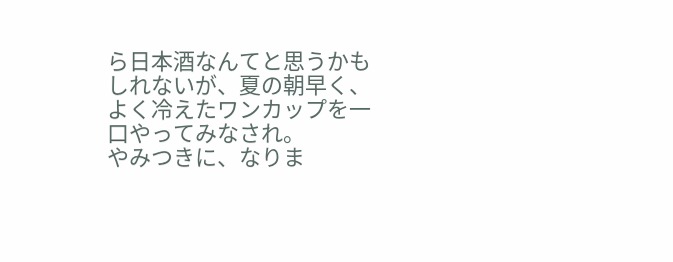ら日本酒なんてと思うかもしれないが、夏の朝早く、よく冷えたワンカップを一口やってみなされ。
やみつきに、なりま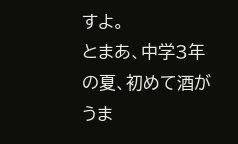すよ。
とまあ、中学3年の夏、初めて酒がうま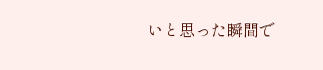いと思った瞬間で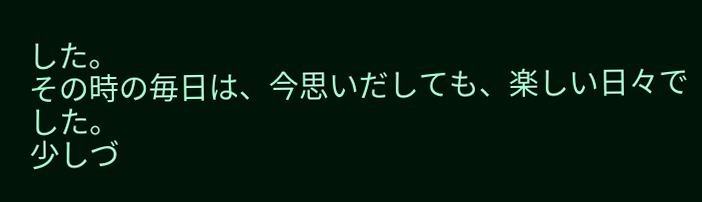した。
その時の毎日は、今思いだしても、楽しい日々でした。
少しづ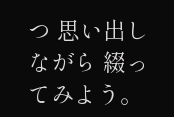つ 思い出しながら 綴ってみよう。